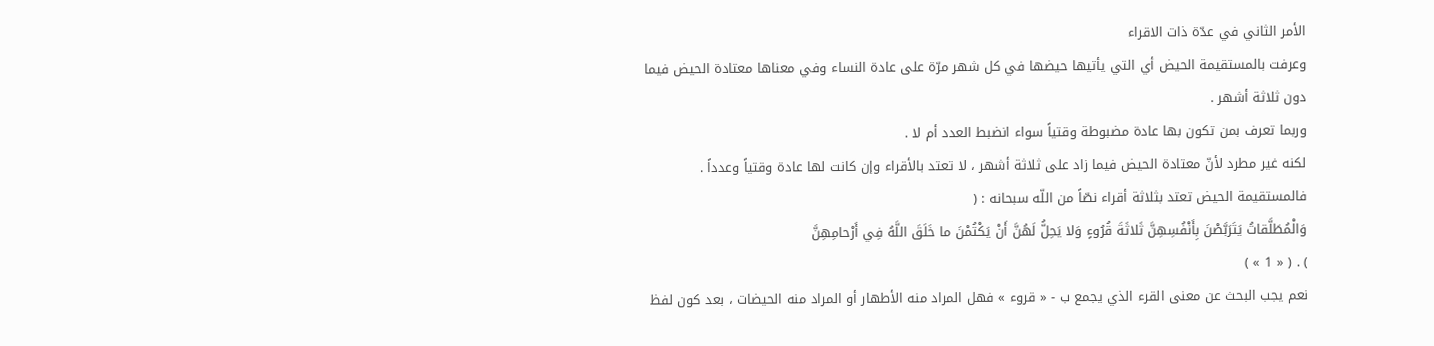الأمر الثاني في عدّة ذات الاقراء
وعرفت بالمستقيمة الحيض أي التي يأتيها حيضها في كل شهر مرّة على عادة النساء وفي معناها معتادة الحيض فيما دون ثلاثة أشهر .
وربما تعرف بمن تكون بها عادة مضبوطة وقتياً سواء انضبط العدد أم لا .
لكنه غير مطرد لأنّ معتادة الحيض فيما زاد على ثلاثة أشهر ، لا تعتد بالأقراء وإن كانت لها عادة وقتياً وعدداً .
فالمستقيمة الحيض تعتد بثلاثة أقراء نصّاً من اللّه سبحانه : (
وَالْمُطَلَّقاتُ يَتَرَبَّصْنَ بِأَنْفُسِهِنَّ ثَلاثَةَ قُرُوءٍ وَلا يَحِلُّ لَهُنَّ أَنْ يَكْتُمْنَ ما خَلَقَ اللَّهُ فِي أَرْحامِهِنَّ
) . ( « 1 » )
نعم يجب البحث عن معنى القرء الذي يجمع ب - « قروء » فهل المراد منه الأطهار أو المراد منه الحيضات ، بعد كون لفظ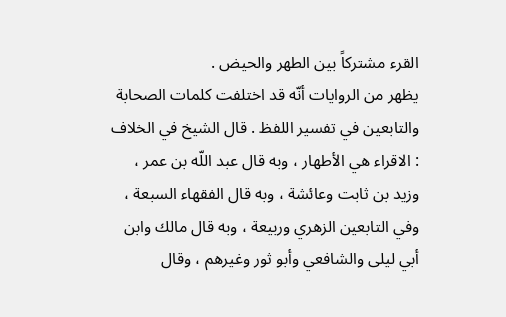القرء مشتركاً بين الطهر والحيض .
يظهر من الروايات أنّه قد اختلفت كلمات الصحابة والتابعين في تفسير اللفظ . قال الشيخ في الخلاف : الاقراء هي الأطهار ، وبه قال عبد اللّه بن عمر ، وزيد بن ثابت وعائشة ، وبه قال الفقهاء السبعة ، وفي التابعين الزهري وربيعة ، وبه قال مالك وابن أبي ليلى والشافعي وأبو ثور وغيرهم ، وقال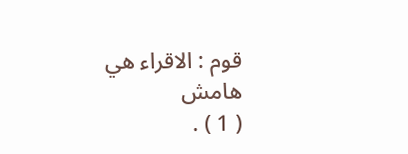قوم : الاقراء هي
هامش
( 1 ) .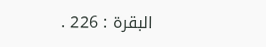البقرة : 226 .